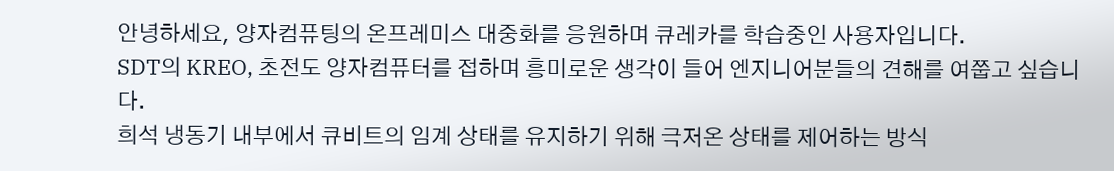안녕하세요, 양자컴퓨팅의 온프레미스 대중화를 응원하며 큐레카를 학습중인 사용자입니다.
SDT의 KREO, 초전도 양자컴퓨터를 접하며 흥미로운 생각이 들어 엔지니어분들의 견해를 여쭙고 싶습니다.
희석 냉동기 내부에서 큐비트의 임계 상태를 유지하기 위해 극저온 상태를 제어하는 방식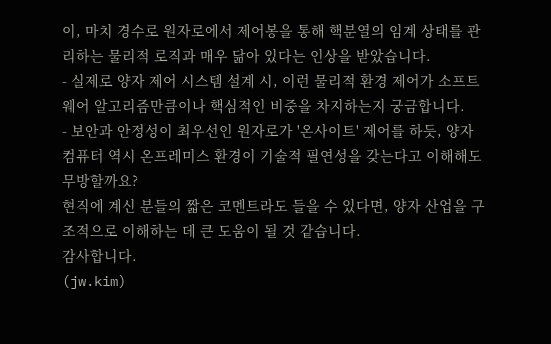이, 마치 경수로 원자로에서 제어봉을 통해 핵분열의 임계 상태를 관리하는 물리적 로직과 매우 닮아 있다는 인상을 받았습니다.
- 실제로 양자 제어 시스템 설계 시, 이런 물리적 환경 제어가 소프트웨어 알고리즘만큼이나 핵심적인 비중을 차지하는지 궁금합니다.
- 보안과 안정성이 최우선인 원자로가 '온사이트' 제어를 하듯, 양자컴퓨터 역시 온프레미스 환경이 기술적 필연성을 갖는다고 이해해도 무방할까요?
현직에 계신 분들의 짧은 코멘트라도 들을 수 있다면, 양자 산업을 구조적으로 이해하는 데 큰 도움이 될 것 같습니다.
감사합니다.
(jw.kim)